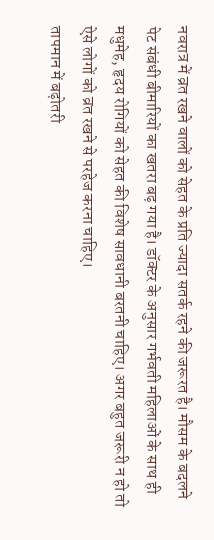नवरात्र में व्रत रखने वालों को सेहत के प्रति ज्यादा सतर्क रहने की जरूरत है। मौसम के बदलने पेट संबंधी बीमारियों का खतरा बढ़ गया है। डॉक्टर के अनुसार गर्भवती महिलाओं के साथ ही मधुमेह, हृदय रोगियों को सेहत की विशेष सावधानी बरतनी चाहिए। अगर बहुत जरूरी न हो तो ऐसे लोगों को व्रत रखने से परहेज करना चाहिए।
तापमान में बढ़ोतरी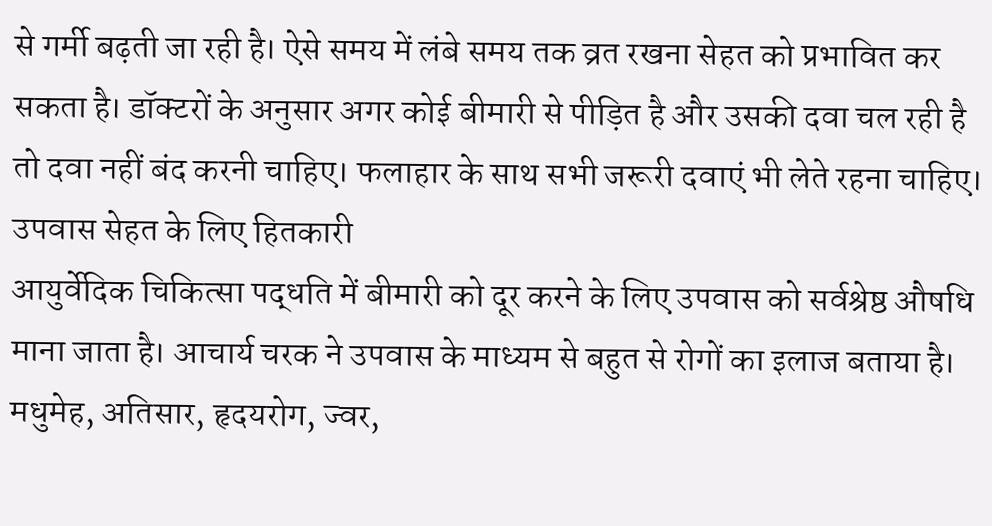से गर्मी बढ़ती जा रही है। ऐसे समय में लंबे समय तक व्रत रखना सेहत को प्रभावित कर सकता है। डॉक्टरों के अनुसार अगर कोई बीमारी से पीड़ित है और उसकी दवा चल रही है तो दवा नहीं बंद करनी चाहिए। फलाहार के साथ सभी जरूरी दवाएं भी लेते रहना चाहिए।
उपवास सेहत के लिए हितकारी
आयुर्वेदिक चिकित्सा पद्धति में बीमारी को दूर करने के लिए उपवास को सर्वश्रेष्ठ औषधि माना जाता है। आचार्य चरक ने उपवास के माध्यम से बहुत से रोगों का इलाज बताया है। मधुमेह, अतिसार, हृदयरोग, ज्वर,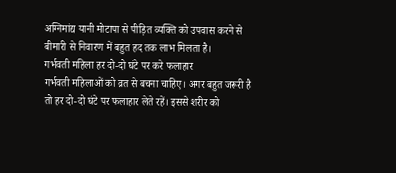अग्निमांद्य यानी मोटापा से पीड़ित व्यक्ति को उपवास करने से बीमारी से निवारण में बहुत हद तक लाभ मिलता है।
गर्भवती महिला हर दो-दो घंटे पर करे फलाहार
गर्भवती महिलाओं को व्रत से बचना चाहिए। अगर बहुत जरूरी है तो हर दो-दो घंटे पर फलाहार लेते रहें। इससे शरीर को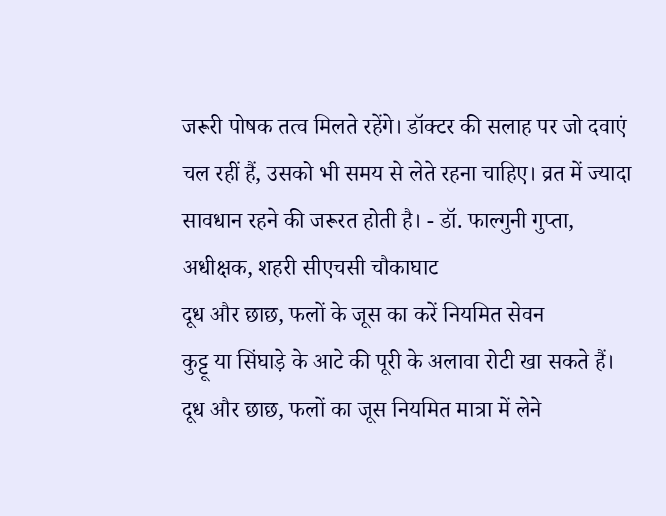जरूरी पोषक तत्व मिलते रहेंगे। डॉक्टर की सलाह पर जो दवाएं चल रहीं हैं, उसको भी समय से लेते रहना चाहिए। व्रत में ज्यादा सावधान रहने की जरूरत होती है। - डॉ. फाल्गुनी गुप्ता, अधीक्षक, शहरी सीएचसी चौकाघाट
दूध और छाछ, फलों के जूस का करें नियमित सेवन
कुट्टू या सिंघाड़े के आटे की पूरी के अलावा रोटी खा सकते हैं। दूध और छाछ, फलों का जूस नियमित मात्रा में लेने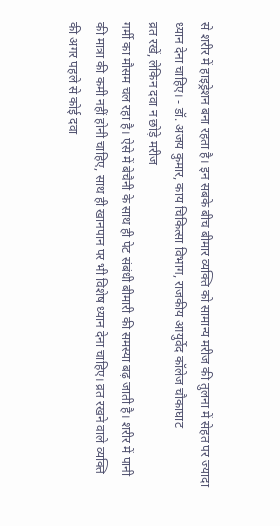से शरीर में हाइड्रेशन बना रहता है। इन सबके बीच बीमार व्यक्ति को सामान्य मरीज की तुलना में सेहत पर ज्यादा ध्यान देना चाहिए। - डॉ. अजय कुमार, काय चिकित्सा विभाग, राजकीय आयुर्वेद कॉलेज चौकाघाट
व्रत रखें, लेकिन दवा न छोड़े मरीज
गर्मी का मौसम चल रहा है। ऐसे में बेचैनी के साथ ही पेट संबंधी बीमारी की समस्या बढ़ जाती है। शरीर में पानी की मात्रा की कमी नहीं होनी चाहिए, साथ ही खानपान पर भी विशेष ध्यान देना चाहिए। व्रत रखने वाले व्यक्ति की अगर पहले से कोई दवा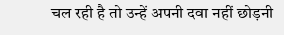चल रही है तो उन्हें अपनी दवा नहीं छोड़नी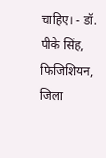चाहिए। - डॉ. पीके सिंह, फिजिशियन, जिला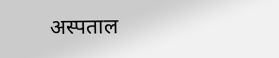अस्पताल